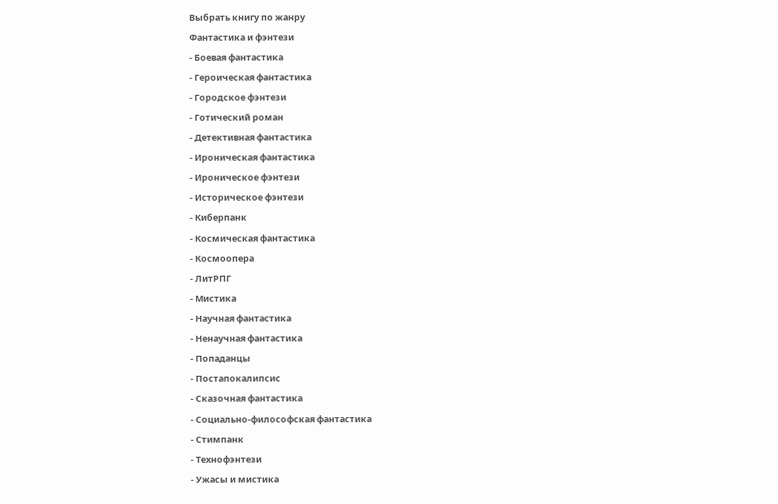Выбрать книгу по жанру
Фантастика и фэнтези
- Боевая фантастика
- Героическая фантастика
- Городское фэнтези
- Готический роман
- Детективная фантастика
- Ироническая фантастика
- Ироническое фэнтези
- Историческое фэнтези
- Киберпанк
- Космическая фантастика
- Космоопера
- ЛитРПГ
- Мистика
- Научная фантастика
- Ненаучная фантастика
- Попаданцы
- Постапокалипсис
- Сказочная фантастика
- Социально-философская фантастика
- Стимпанк
- Технофэнтези
- Ужасы и мистика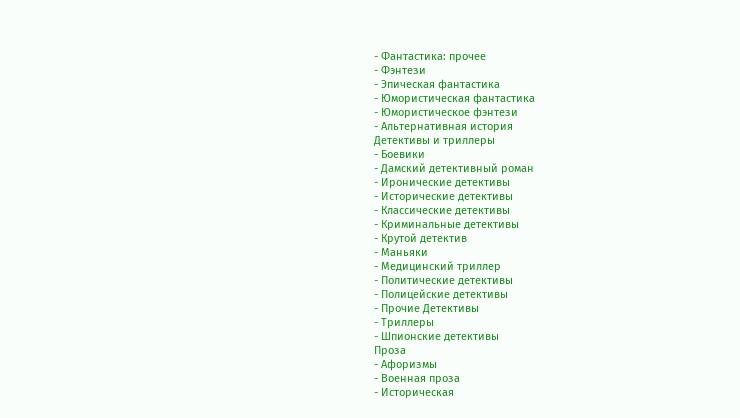- Фантастика: прочее
- Фэнтези
- Эпическая фантастика
- Юмористическая фантастика
- Юмористическое фэнтези
- Альтернативная история
Детективы и триллеры
- Боевики
- Дамский детективный роман
- Иронические детективы
- Исторические детективы
- Классические детективы
- Криминальные детективы
- Крутой детектив
- Маньяки
- Медицинский триллер
- Политические детективы
- Полицейские детективы
- Прочие Детективы
- Триллеры
- Шпионские детективы
Проза
- Афоризмы
- Военная проза
- Историческая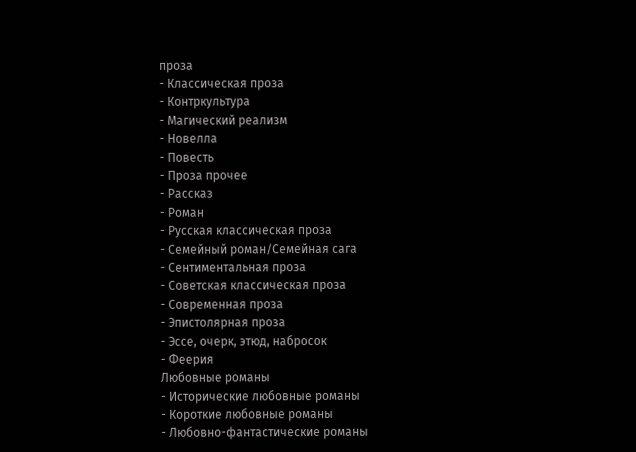проза
- Классическая проза
- Контркультура
- Магический реализм
- Новелла
- Повесть
- Проза прочее
- Рассказ
- Роман
- Русская классическая проза
- Семейный роман/Семейная сага
- Сентиментальная проза
- Советская классическая проза
- Современная проза
- Эпистолярная проза
- Эссе, очерк, этюд, набросок
- Феерия
Любовные романы
- Исторические любовные романы
- Короткие любовные романы
- Любовно-фантастические романы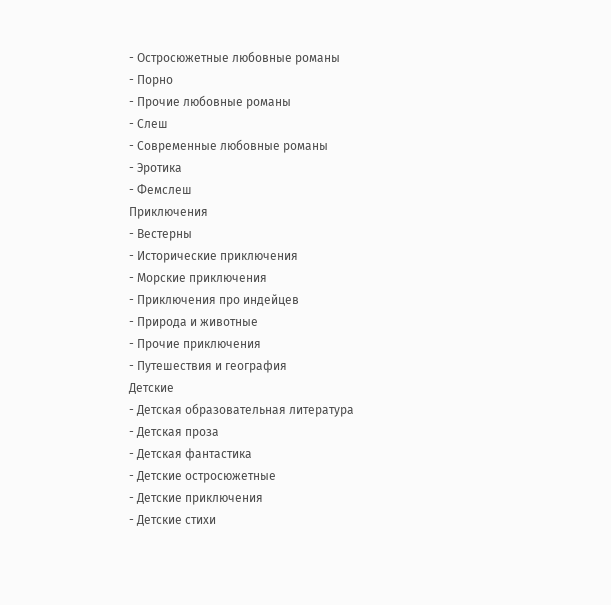- Остросюжетные любовные романы
- Порно
- Прочие любовные романы
- Слеш
- Современные любовные романы
- Эротика
- Фемслеш
Приключения
- Вестерны
- Исторические приключения
- Морские приключения
- Приключения про индейцев
- Природа и животные
- Прочие приключения
- Путешествия и география
Детские
- Детская образовательная литература
- Детская проза
- Детская фантастика
- Детские остросюжетные
- Детские приключения
- Детские стихи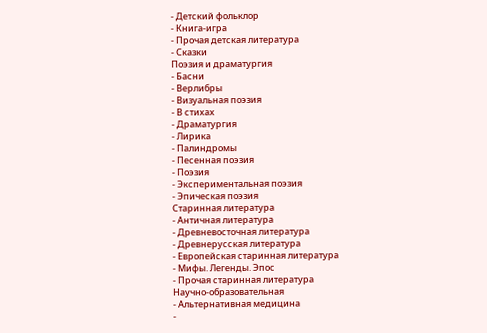- Детский фольклор
- Книга-игра
- Прочая детская литература
- Сказки
Поэзия и драматургия
- Басни
- Верлибры
- Визуальная поэзия
- В стихах
- Драматургия
- Лирика
- Палиндромы
- Песенная поэзия
- Поэзия
- Экспериментальная поэзия
- Эпическая поэзия
Старинная литература
- Античная литература
- Древневосточная литература
- Древнерусская литература
- Европейская старинная литература
- Мифы. Легенды. Эпос
- Прочая старинная литература
Научно-образовательная
- Альтернативная медицина
-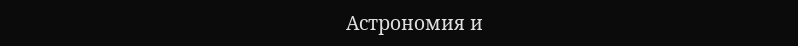Астрономия и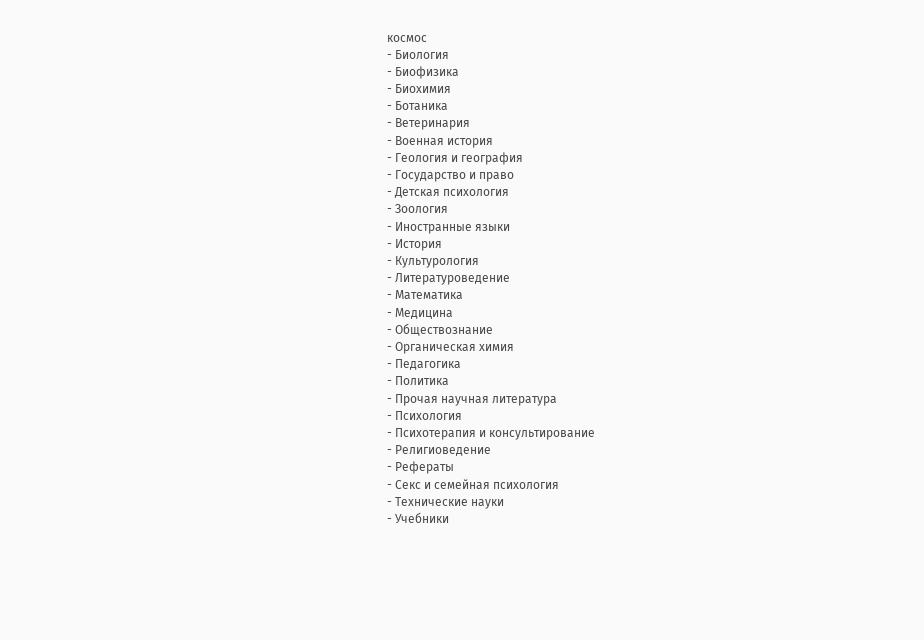космос
- Биология
- Биофизика
- Биохимия
- Ботаника
- Ветеринария
- Военная история
- Геология и география
- Государство и право
- Детская психология
- Зоология
- Иностранные языки
- История
- Культурология
- Литературоведение
- Математика
- Медицина
- Обществознание
- Органическая химия
- Педагогика
- Политика
- Прочая научная литература
- Психология
- Психотерапия и консультирование
- Религиоведение
- Рефераты
- Секс и семейная психология
- Технические науки
- Учебники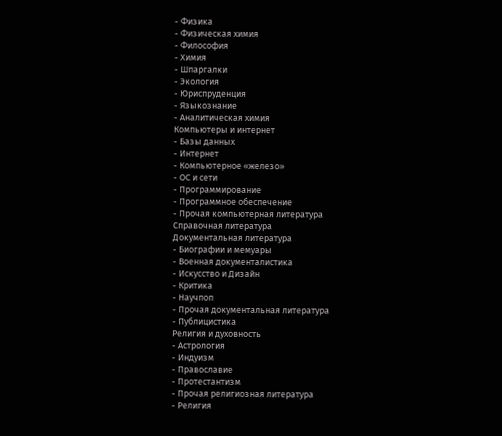- Физика
- Физическая химия
- Философия
- Химия
- Шпаргалки
- Экология
- Юриспруденция
- Языкознание
- Аналитическая химия
Компьютеры и интернет
- Базы данных
- Интернет
- Компьютерное «железо»
- ОС и сети
- Программирование
- Программное обеспечение
- Прочая компьютерная литература
Справочная литература
Документальная литература
- Биографии и мемуары
- Военная документалистика
- Искусство и Дизайн
- Критика
- Научпоп
- Прочая документальная литература
- Публицистика
Религия и духовность
- Астрология
- Индуизм
- Православие
- Протестантизм
- Прочая религиозная литература
- Религия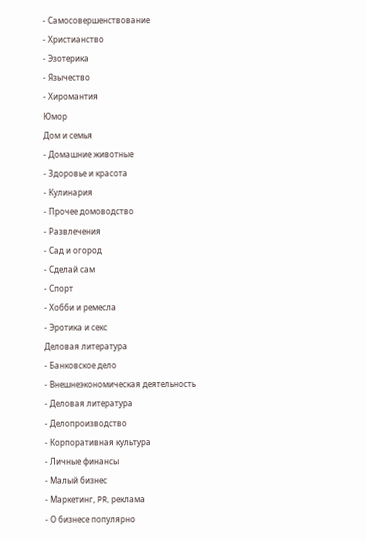- Самосовершенствование
- Христианство
- Эзотерика
- Язычество
- Хиромантия
Юмор
Дом и семья
- Домашние животные
- Здоровье и красота
- Кулинария
- Прочее домоводство
- Развлечения
- Сад и огород
- Сделай сам
- Спорт
- Хобби и ремесла
- Эротика и секс
Деловая литература
- Банковское дело
- Внешнеэкономическая деятельность
- Деловая литература
- Делопроизводство
- Корпоративная культура
- Личные финансы
- Малый бизнес
- Маркетинг, PR, реклама
- О бизнесе популярно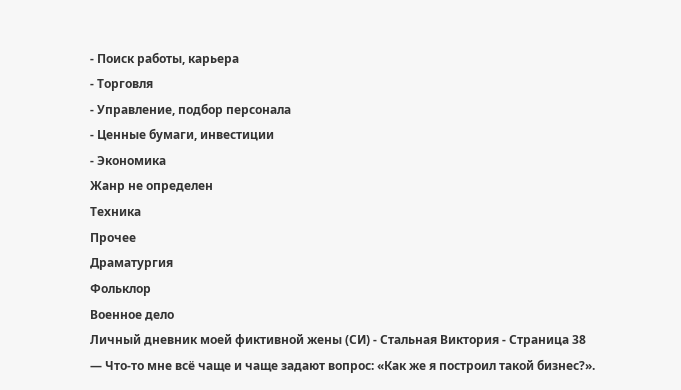- Поиск работы, карьера
- Торговля
- Управление, подбор персонала
- Ценные бумаги, инвестиции
- Экономика
Жанр не определен
Техника
Прочее
Драматургия
Фольклор
Военное дело
Личный дневник моей фиктивной жены (СИ) - Стальная Виктория - Страница 38
— Что-то мне всё чаще и чаще задают вопрос: «Как же я построил такой бизнес?».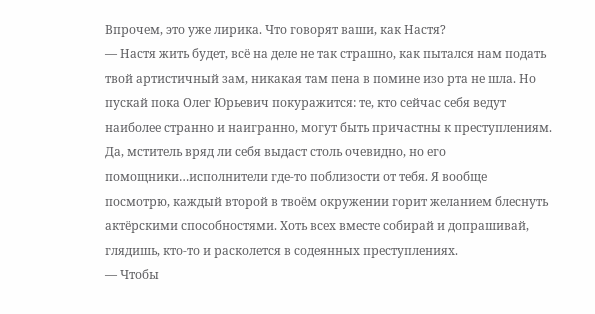Впрочем, это уже лирика. Что говорят ваши, как Настя?
— Настя жить будет, всё на деле не так страшно, как пытался нам подать твой артистичный зам, никакая там пена в помине изо рта не шла. Но пускай пока Олег Юрьевич покуражится: те, кто сейчас себя ведут наиболее странно и наигранно, могут быть причастны к преступлениям. Да, мститель вряд ли себя выдаст столь очевидно, но его помощники…исполнители где-то поблизости от тебя. Я вообще посмотрю, каждый второй в твоём окружении горит желанием блеснуть актёрскими способностями. Хоть всех вместе собирай и допрашивай, глядишь, кто-то и расколется в содеянных преступлениях.
— Чтобы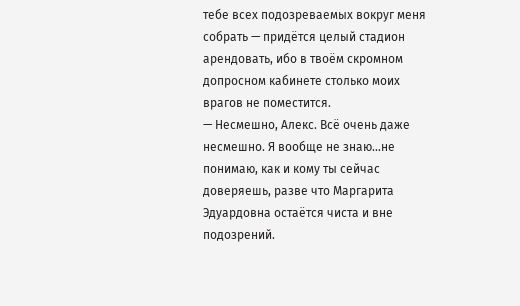тебе всех подозреваемых вокруг меня собрать — придётся целый стадион арендовать, ибо в твоём скромном допросном кабинете столько моих врагов не поместится.
— Несмешно, Алекс. Всё очень даже несмешно. Я вообще не знаю…не понимаю, как и кому ты сейчас доверяешь, разве что Маргарита Эдуардовна остаётся чиста и вне подозрений.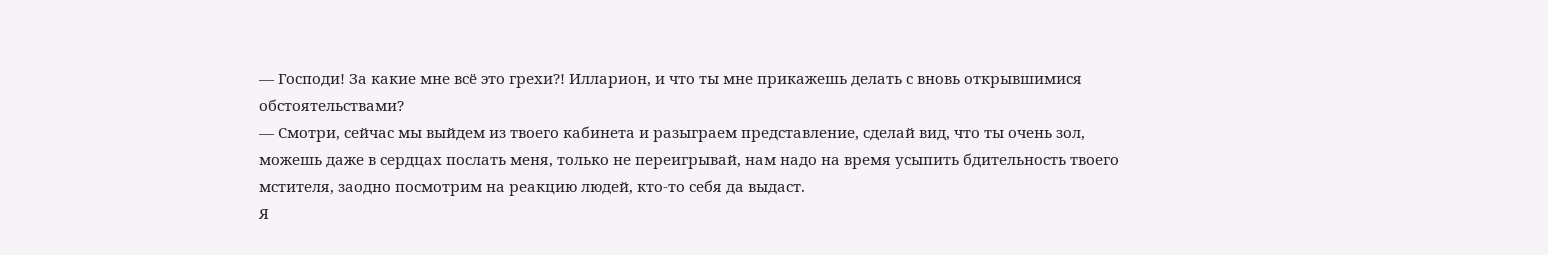— Господи! За какие мне всё это грехи?! Илларион, и что ты мне прикажешь делать с вновь открывшимися обстоятельствами?
— Смотри, сейчас мы выйдем из твоего кабинета и разыграем представление, сделай вид, что ты очень зол, можешь даже в сердцах послать меня, только не переигрывай, нам надо на время усыпить бдительность твоего мстителя, заодно посмотрим на реакцию людей, кто-то себя да выдаст.
Я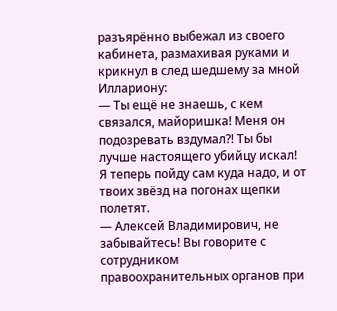разъярённо выбежал из своего кабинета, размахивая руками и крикнул в след шедшему за мной Иллариону:
— Ты ещё не знаешь, с кем связался, майоришка! Меня он подозревать вздумал?! Ты бы лучше настоящего убийцу искал! Я теперь пойду сам куда надо, и от твоих звёзд на погонах щепки полетят.
— Алексей Владимирович, не забывайтесь! Вы говорите с сотрудником правоохранительных органов при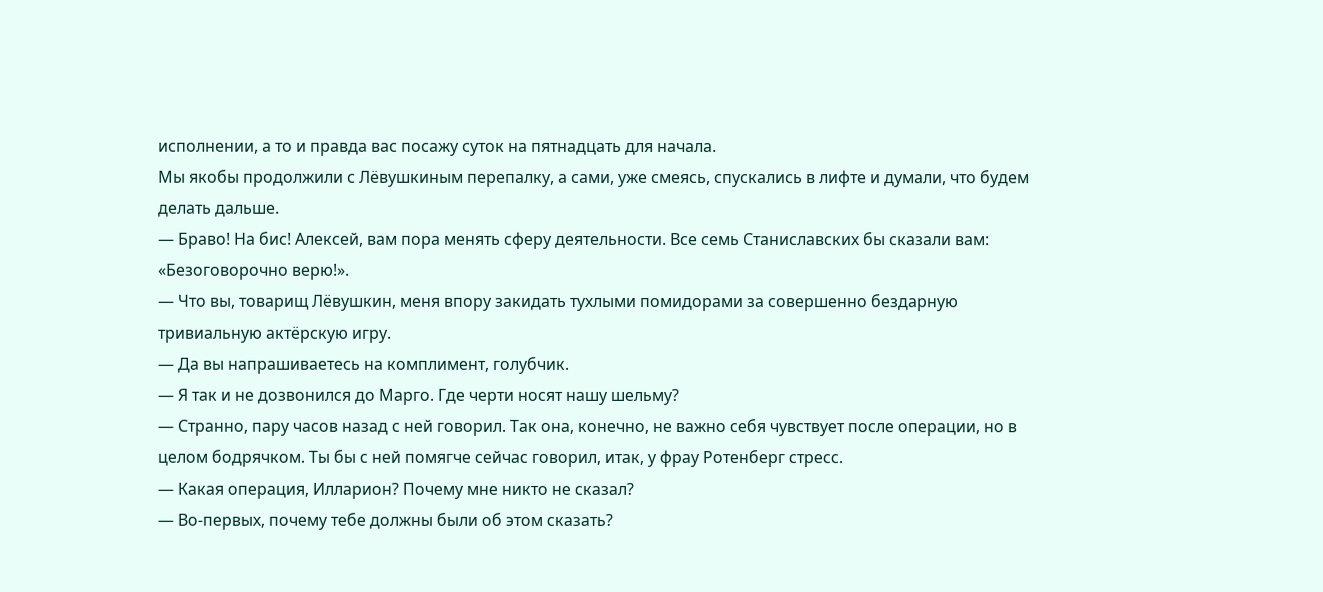исполнении, а то и правда вас посажу суток на пятнадцать для начала.
Мы якобы продолжили с Лёвушкиным перепалку, а сами, уже смеясь, спускались в лифте и думали, что будем делать дальше.
— Браво! На бис! Алексей, вам пора менять сферу деятельности. Все семь Станиславских бы сказали вам: «Безоговорочно верю!».
— Что вы, товарищ Лёвушкин, меня впору закидать тухлыми помидорами за совершенно бездарную тривиальную актёрскую игру.
— Да вы напрашиваетесь на комплимент, голубчик.
— Я так и не дозвонился до Марго. Где черти носят нашу шельму?
— Странно, пару часов назад с ней говорил. Так она, конечно, не важно себя чувствует после операции, но в целом бодрячком. Ты бы с ней помягче сейчас говорил, итак, у фрау Ротенберг стресс.
— Какая операция, Илларион? Почему мне никто не сказал?
— Во-первых, почему тебе должны были об этом сказать?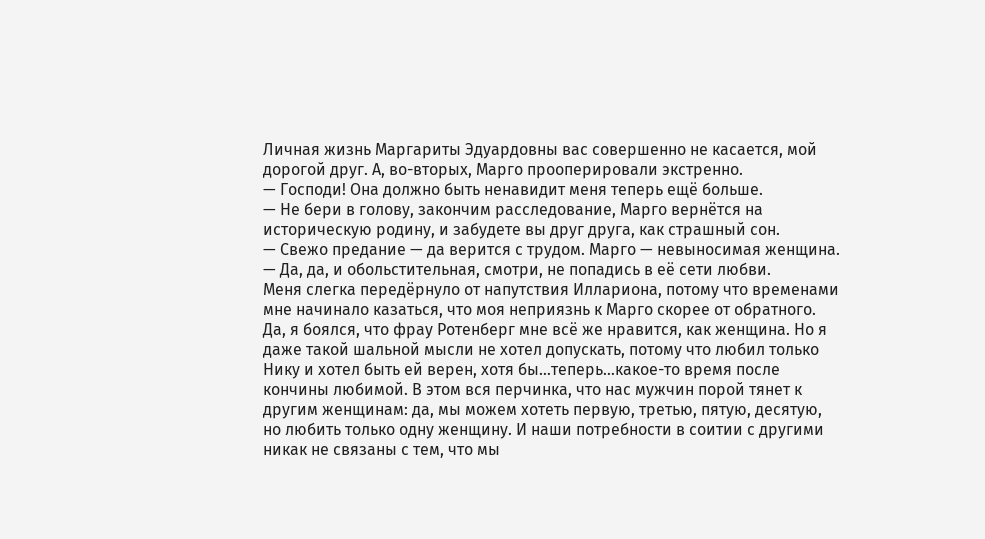Личная жизнь Маргариты Эдуардовны вас совершенно не касается, мой дорогой друг. А, во-вторых, Марго прооперировали экстренно.
— Господи! Она должно быть ненавидит меня теперь ещё больше.
— Не бери в голову, закончим расследование, Марго вернётся на историческую родину, и забудете вы друг друга, как страшный сон.
— Свежо предание — да верится с трудом. Марго — невыносимая женщина.
— Да, да, и обольстительная, смотри, не попадись в её сети любви.
Меня слегка передёрнуло от напутствия Иллариона, потому что временами мне начинало казаться, что моя неприязнь к Марго скорее от обратного. Да, я боялся, что фрау Ротенберг мне всё же нравится, как женщина. Но я даже такой шальной мысли не хотел допускать, потому что любил только Нику и хотел быть ей верен, хотя бы…теперь…какое-то время после кончины любимой. В этом вся перчинка, что нас мужчин порой тянет к другим женщинам: да, мы можем хотеть первую, третью, пятую, десятую, но любить только одну женщину. И наши потребности в соитии с другими никак не связаны с тем, что мы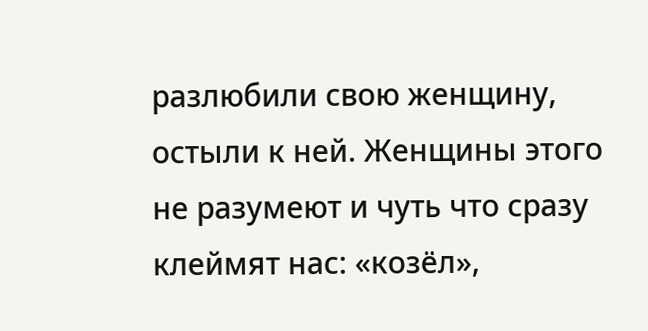разлюбили свою женщину, остыли к ней. Женщины этого не разумеют и чуть что сразу клеймят нас: «козёл»,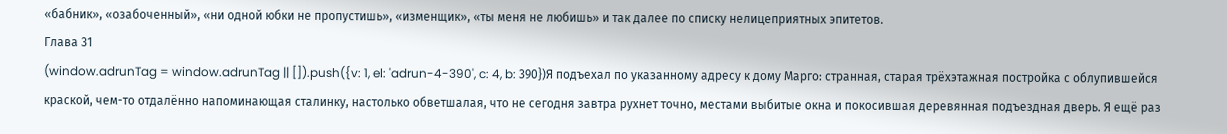«бабник», «озабоченный», «ни одной юбки не пропустишь», «изменщик», «ты меня не любишь» и так далее по списку нелицеприятных эпитетов.
Глава 31
(window.adrunTag = window.adrunTag || []).push({v: 1, el: 'adrun-4-390', c: 4, b: 390})Я подъехал по указанному адресу к дому Марго: странная, старая трёхэтажная постройка с облупившейся краской, чем-то отдалённо напоминающая сталинку, настолько обветшалая, что не сегодня завтра рухнет точно, местами выбитые окна и покосившая деревянная подъездная дверь. Я ещё раз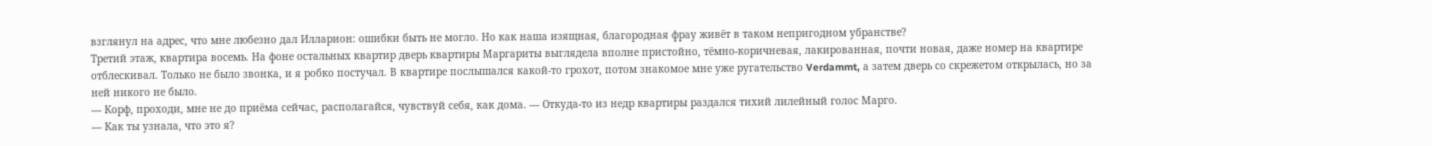взглянул на адрес, что мне любезно дал Илларион: ошибки быть не могло. Но как наша изящная, благородная фрау живёт в таком непригодном убранстве?
Третий этаж, квартира восемь. На фоне остальных квартир дверь квартиры Маргариты выглядела вполне пристойно, тёмно-коричневая, лакированная, почти новая, даже номер на квартире отблескивал. Только не было звонка, и я робко постучал. В квартире послышался какой-то грохот, потом знакомое мне уже ругательство Verdammt, а затем дверь со скрежетом открылась, но за ней никого не было.
— Корф, проходи, мне не до приёма сейчас, располагайся, чувствуй себя, как дома. — Откуда-то из недр квартиры раздался тихий лилейный голос Марго.
— Как ты узнала, что это я?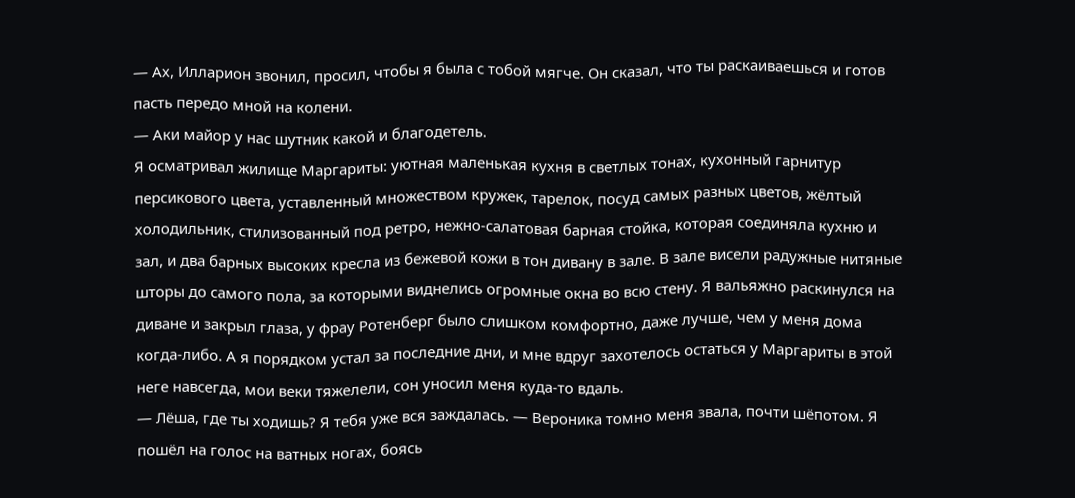— Ах, Илларион звонил, просил, чтобы я была с тобой мягче. Он сказал, что ты раскаиваешься и готов пасть передо мной на колени.
— Аки майор у нас шутник какой и благодетель.
Я осматривал жилище Маргариты: уютная маленькая кухня в светлых тонах, кухонный гарнитур персикового цвета, уставленный множеством кружек, тарелок, посуд самых разных цветов, жёлтый холодильник, стилизованный под ретро, нежно-салатовая барная стойка, которая соединяла кухню и зал, и два барных высоких кресла из бежевой кожи в тон дивану в зале. В зале висели радужные нитяные шторы до самого пола, за которыми виднелись огромные окна во всю стену. Я вальяжно раскинулся на диване и закрыл глаза, у фрау Ротенберг было слишком комфортно, даже лучше, чем у меня дома когда-либо. А я порядком устал за последние дни, и мне вдруг захотелось остаться у Маргариты в этой неге навсегда, мои веки тяжелели, сон уносил меня куда-то вдаль.
— Лёша, где ты ходишь? Я тебя уже вся заждалась. — Вероника томно меня звала, почти шёпотом. Я пошёл на голос на ватных ногах, боясь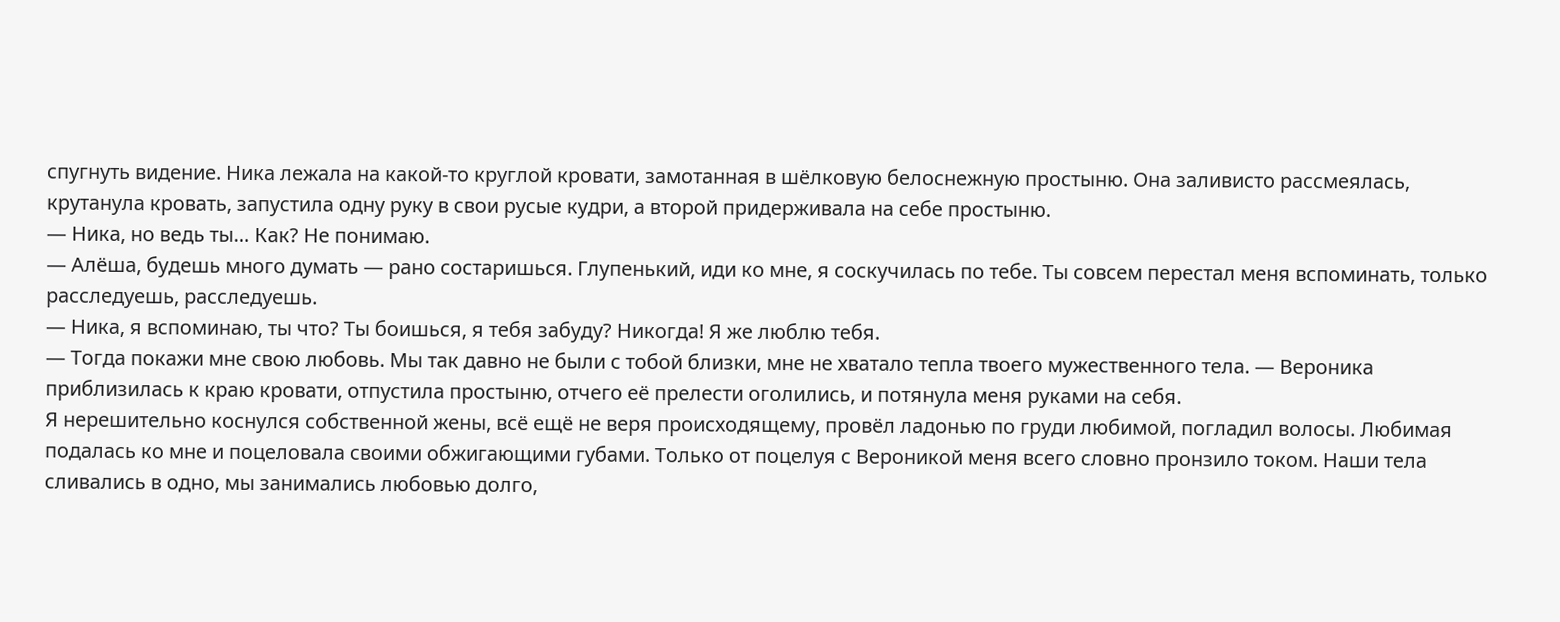спугнуть видение. Ника лежала на какой-то круглой кровати, замотанная в шёлковую белоснежную простыню. Она заливисто рассмеялась, крутанула кровать, запустила одну руку в свои русые кудри, а второй придерживала на себе простыню.
— Ника, но ведь ты… Как? Не понимаю.
— Алёша, будешь много думать — рано состаришься. Глупенький, иди ко мне, я соскучилась по тебе. Ты совсем перестал меня вспоминать, только расследуешь, расследуешь.
— Ника, я вспоминаю, ты что? Ты боишься, я тебя забуду? Никогда! Я же люблю тебя.
— Тогда покажи мне свою любовь. Мы так давно не были с тобой близки, мне не хватало тепла твоего мужественного тела. — Вероника приблизилась к краю кровати, отпустила простыню, отчего её прелести оголились, и потянула меня руками на себя.
Я нерешительно коснулся собственной жены, всё ещё не веря происходящему, провёл ладонью по груди любимой, погладил волосы. Любимая подалась ко мне и поцеловала своими обжигающими губами. Только от поцелуя с Вероникой меня всего словно пронзило током. Наши тела сливались в одно, мы занимались любовью долго,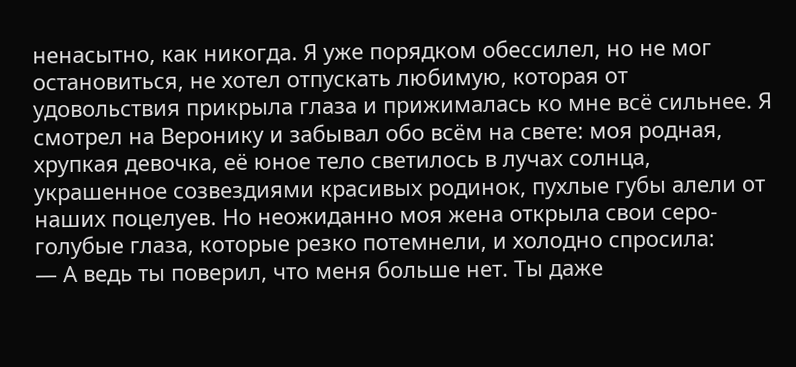ненасытно, как никогда. Я уже порядком обессилел, но не мог остановиться, не хотел отпускать любимую, которая от удовольствия прикрыла глаза и прижималась ко мне всё сильнее. Я смотрел на Веронику и забывал обо всём на свете: моя родная, хрупкая девочка, её юное тело светилось в лучах солнца, украшенное созвездиями красивых родинок, пухлые губы алели от наших поцелуев. Но неожиданно моя жена открыла свои серо-голубые глаза, которые резко потемнели, и холодно спросила:
— А ведь ты поверил, что меня больше нет. Ты даже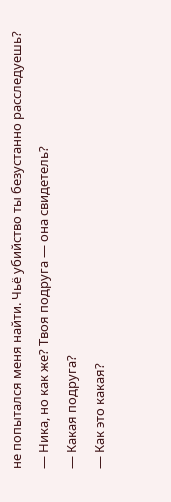не попытался меня найти. Чьё убийство ты безустанно расследуешь?
— Ника, но как же? Твоя подруга — она свидетель?
— Какая подруга?
— Как это какая?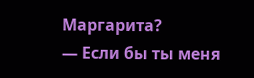Маргарита?
— Если бы ты меня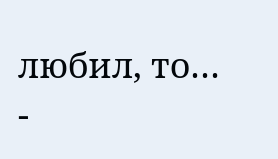любил, то…
-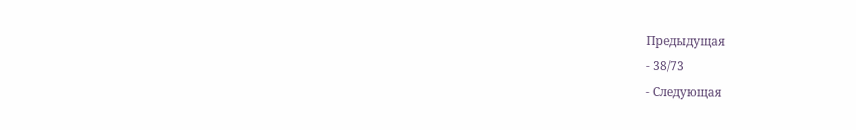Предыдущая
- 38/73
- Следующая